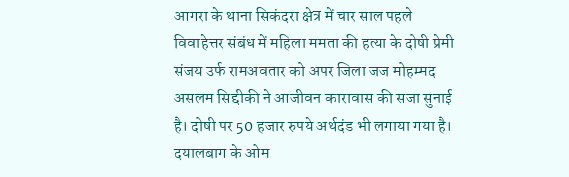आगरा के थाना सिकंदरा क्षेत्र में चार साल पहले विवाहेत्तर संबंध में महिला ममता की हत्या के दोषी प्रेमी संजय उर्फ रामअवतार को अपर जिला जज मोहम्मद असलम सिद्दीकी ने आजीवन कारावास की सजा सुनाई है। दोषी पर 50 हजार रुपये अर्थदंड भी लगाया गया है।
दयालबाग के ओम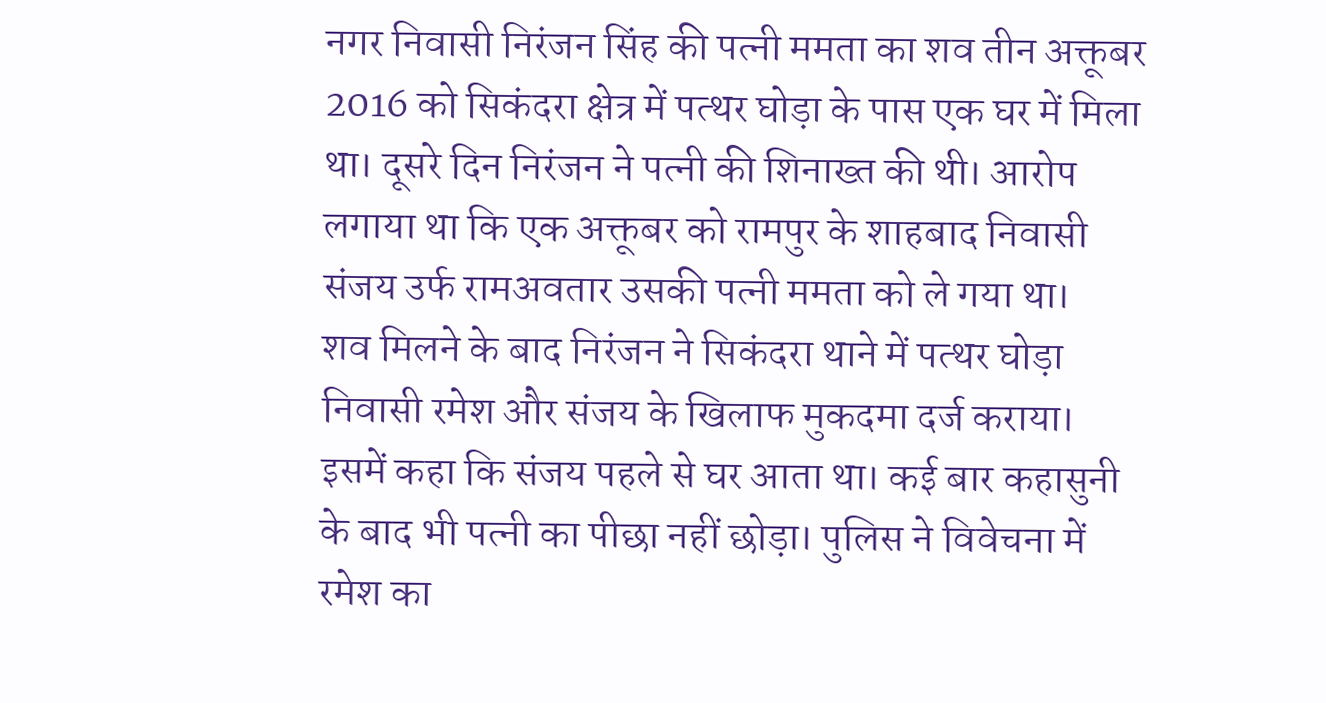नगर निवासी निरंजन सिंह की पत्नी ममता का शव तीन अक्तूबर 2016 को सिकंदरा क्षेत्र में पत्थर घोड़ा के पास एक घर में मिला था। दूसरे दिन निरंजन ने पत्नी की शिनाख्त की थी। आरोप लगाया था कि एक अक्तूबर को रामपुर के शाहबाद निवासी संजय उर्फ रामअवतार उसकी पत्नी ममता को ले गया था।
शव मिलने के बाद निरंजन ने सिकंदरा थाने में पत्थर घोड़ा निवासी रमेश और संजय के खिलाफ मुकदमा दर्ज कराया। इसमें कहा कि संजय पहले से घर आता था। कई बार कहासुनी के बाद भी पत्नी का पीछा नहीं छोड़ा। पुलिस ने विवेचना में रमेश का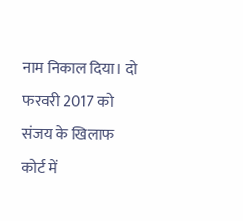नाम निकाल दिया। दो फरवरी 2017 को संजय के खिलाफ कोर्ट में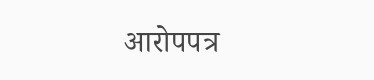आरोपपत्र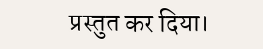प्रस्तुत कर दिया।